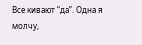Все кивают “да”. Одна я молчу,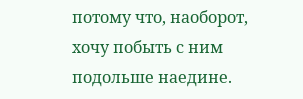потому что, наоборот, хочу побыть с ним подольше наедине.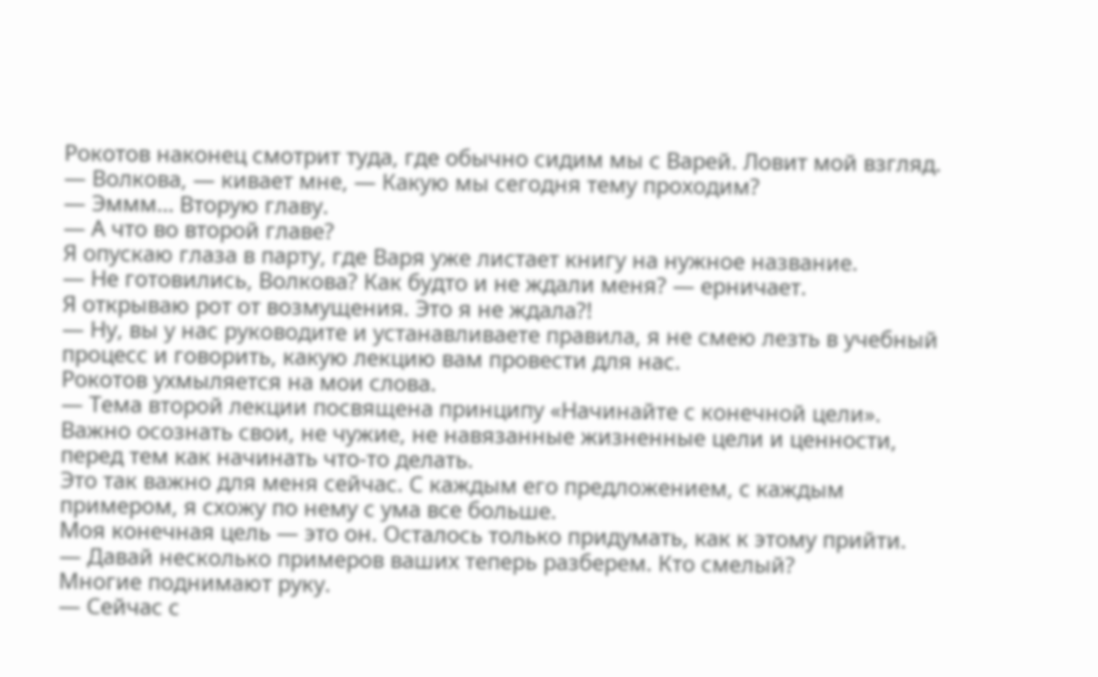Рокотов наконец смотрит туда, где обычно сидим мы с Варей. Ловит мой взгляд.
— Волкова, — кивает мне, — Какую мы сегодня тему проходим?
— Эммм… Вторую главу.
— А что во второй главе?
Я опускаю глаза в парту, где Варя уже листает книгу на нужное название.
— Не готовились, Волкова? Как будто и не ждали меня? — ерничает.
Я открываю рот от возмущения. Это я не ждала?!
— Ну, вы у нас руководите и устанавливаете правила, я не смею лезть в учебный процесс и говорить, какую лекцию вам провести для нас.
Рокотов ухмыляется на мои слова.
— Тема второй лекции посвящена принципу «Начинайте с конечной цели». Важно осознать свои, не чужие, не навязанные жизненные цели и ценности, перед тем как начинать что-то делать.
Это так важно для меня сейчас. С каждым его предложением, с каждым примером, я схожу по нему с ума все больше.
Моя конечная цель — это он. Осталось только придумать, как к этому прийти.
— Давай несколько примеров ваших теперь разберем. Кто смелый?
Многие поднимают руку.
— Сейчас с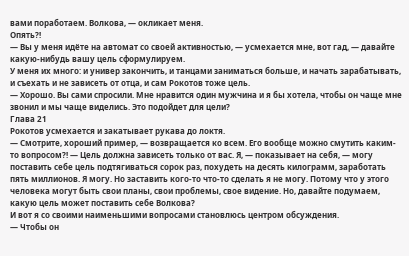вами поработаем. Волкова, — окликает меня.
Опять?!
— Вы у меня идёте на автомат со своей активностью, — усмехается мне, вот гад, — давайте какую-нибудь вашу цель сформулируем.
У меня их много: и универ закончить, и танцами заниматься больше, и начать зарабатывать, и съехать и не зависеть от отца, и сам Рокотов тоже цель.
— Хорошо. Вы сами спросили. Мне нравится один мужчина и я бы хотела, чтобы он чаще мне звонил и мы чаще виделись. Это подойдет для цели?
Глава 21
Рокотов усмехается и закатывает рукава до локтя.
— Смотрите, хороший пример, — возвращается ко всем. Его вообще можно смутить каким-то вопросом?! — Цель должна зависеть только от вас. Я, — показывает на себя, — могу поставить себе цель подтягиваться сорок раз, похудеть на десять килограмм, заработать пять миллионов. Я могу. Но заставить кого-то что-то сделать я не могу. Потому что у этого человека могут быть свои планы, свои проблемы, свое видение. Но, давайте подумаем, какую цель может поставить себе Волкова?
И вот я со своими наименьшими вопросами становлюсь центром обсуждения.
— Чтобы он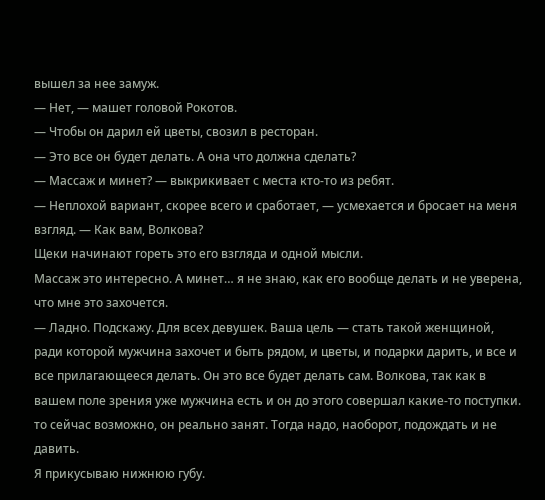вышел за нее замуж.
— Нет, — машет головой Рокотов.
— Чтобы он дарил ей цветы, свозил в ресторан.
— Это все он будет делать. А она что должна сделать?
— Массаж и минет? — выкрикивает с места кто-то из ребят.
— Неплохой вариант, скорее всего и сработает, — усмехается и бросает на меня взгляд. — Как вам, Волкова?
Щеки начинают гореть это его взгляда и одной мысли.
Массаж это интересно. А минет… я не знаю, как его вообще делать и не уверена, что мне это захочется.
— Ладно. Подскажу. Для всех девушек. Ваша цель — стать такой женщиной, ради которой мужчина захочет и быть рядом, и цветы, и подарки дарить, и все и все прилагающееся делать. Он это все будет делать сам. Волкова, так как в вашем поле зрения уже мужчина есть и он до этого совершал какие-то поступки. то сейчас возможно, он реально занят. Тогда надо, наоборот, подождать и не давить.
Я прикусываю нижнюю губу.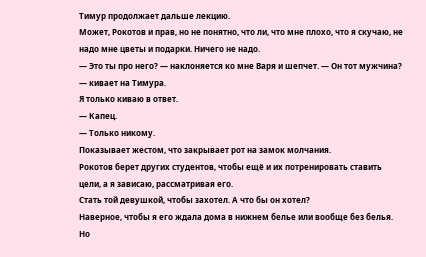Тимур продолжает дальше лекцию.
Может, Рокотов и прав, но не понятно, что ли, что мне плохо, что я скучаю, не надо мне цветы и подарки. Ничего не надо.
— Это ты про него? — наклоняется ко мне Варя и шепчет. — Он тот мужчина? — кивает на Тимура.
Я только киваю в ответ.
— Капец.
— Только никому.
Показывает жестом, что закрывает рот на замок молчания.
Рокотов берет других студентов, чтобы ещё и их потренировать ставить цели, а я зависаю, рассматривая его.
Стать той девушкой, чтобы захотел. А что бы он хотел?
Наверное, чтобы я его ждала дома в нижнем белье или вообще без белья. Но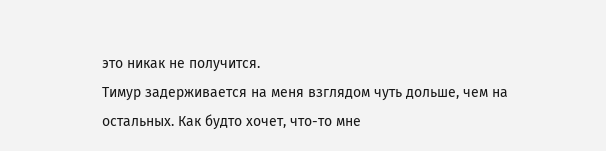это никак не получится.
Тимур задерживается на меня взглядом чуть дольше, чем на остальных. Как будто хочет, что-то мне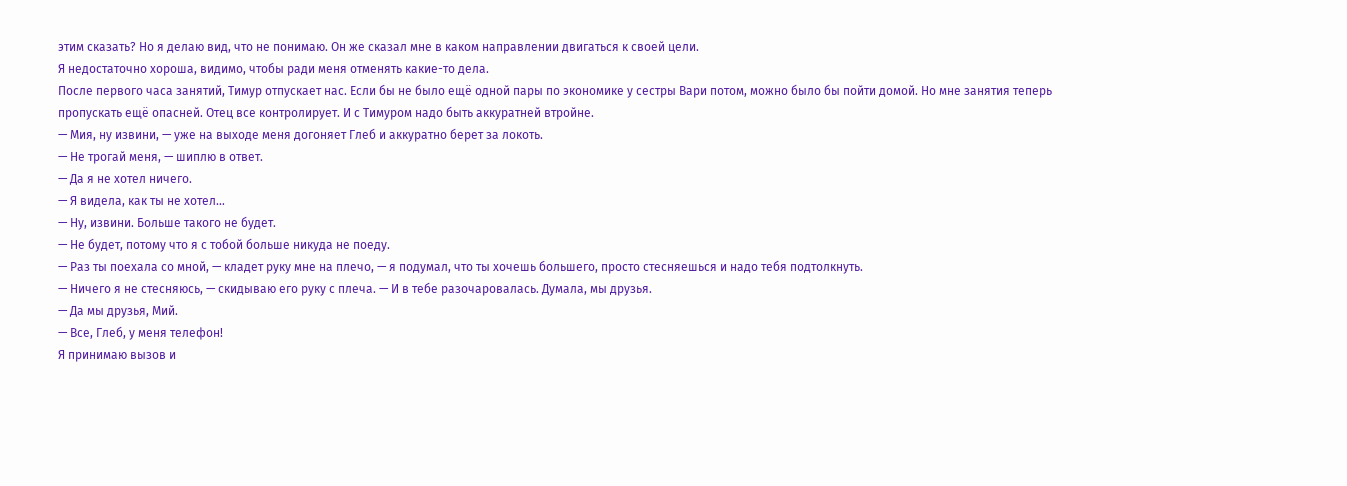этим сказать? Но я делаю вид, что не понимаю. Он же сказал мне в каком направлении двигаться к своей цели.
Я недостаточно хороша, видимо, чтобы ради меня отменять какие-то дела.
После первого часа занятий, Тимур отпускает нас. Если бы не было ещё одной пары по экономике у сестры Вари потом, можно было бы пойти домой. Но мне занятия теперь пропускать ещё опасней. Отец все контролирует. И с Тимуром надо быть аккуратней втройне.
— Мия, ну извини, — уже на выходе меня догоняет Глеб и аккуратно берет за локоть.
— Не трогай меня, — шиплю в ответ.
— Да я не хотел ничего.
— Я видела, как ты не хотел…
— Ну, извини. Больше такого не будет.
— Не будет, потому что я с тобой больше никуда не поеду.
— Раз ты поехала со мной, — кладет руку мне на плечо, — я подумал, что ты хочешь большего, просто стесняешься и надо тебя подтолкнуть.
— Ничего я не стесняюсь, — скидываю его руку с плеча. — И в тебе разочаровалась. Думала, мы друзья.
— Да мы друзья, Мий.
— Все, Глеб, у меня телефон!
Я принимаю вызов и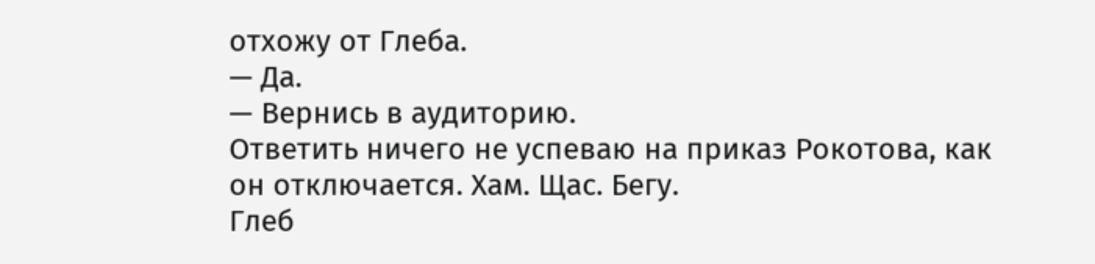отхожу от Глеба.
— Да.
— Вернись в аудиторию.
Ответить ничего не успеваю на приказ Рокотова, как он отключается. Хам. Щас. Бегу.
Глеб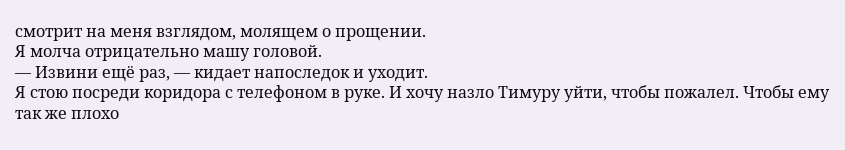смотрит на меня взглядом, молящем о прощении.
Я молча отрицательно машу головой.
— Извини ещё раз, — кидает напоследок и уходит.
Я стою посреди коридора с телефоном в руке. И хочу назло Тимуру уйти, чтобы пожалел. Чтобы ему так же плохо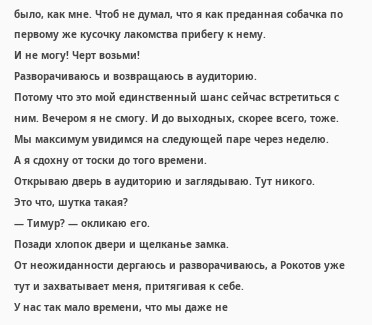было, как мне. Чтоб не думал, что я как преданная собачка по первому же кусочку лакомства прибегу к нему.
И не могу! Черт возьми!
Разворачиваюсь и возвращаюсь в аудиторию.
Потому что это мой единственный шанс сейчас встретиться с ним. Вечером я не смогу. И до выходных, скорее всего, тоже. Мы максимум увидимся на следующей паре через неделю.
А я сдохну от тоски до того времени.
Открываю дверь в аудиторию и заглядываю. Тут никого.
Это что, шутка такая?
— Тимур? — окликаю его.
Позади хлопок двери и щелканье замка.
От неожиданности дергаюсь и разворачиваюсь, а Рокотов уже тут и захватывает меня, притягивая к себе.
У нас так мало времени, что мы даже не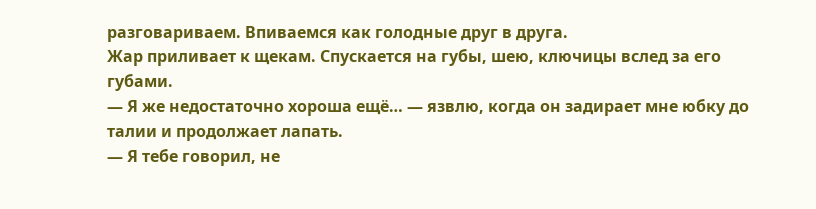разговариваем. Впиваемся как голодные друг в друга.
Жар приливает к щекам. Спускается на губы, шею, ключицы вслед за его губами.
— Я же недостаточно хороша ещё… — язвлю, когда он задирает мне юбку до талии и продолжает лапать.
— Я тебе говорил, не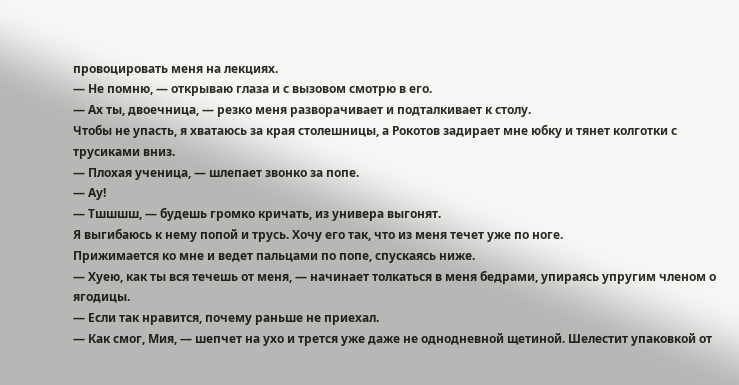провоцировать меня на лекциях.
— Не помню, — открываю глаза и с вызовом смотрю в его.
— Ах ты, двоечница, — резко меня разворачивает и подталкивает к столу.
Чтобы не упасть, я хватаюсь за края столешницы, а Рокотов задирает мне юбку и тянет колготки с трусиками вниз.
— Плохая ученица, — шлепает звонко за попе.
— Ау!
— Тшшшш, — будешь громко кричать, из универа выгонят.
Я выгибаюсь к нему попой и трусь. Хочу его так, что из меня течет уже по ноге.
Прижимается ко мне и ведет пальцами по попе, спускаясь ниже.
— Хуею, как ты вся течешь от меня, — начинает толкаться в меня бедрами, упираясь упругим членом о ягодицы.
— Если так нравится, почему раньше не приехал.
— Как смог, Мия, — шепчет на ухо и трется уже даже не однодневной щетиной. Шелестит упаковкой от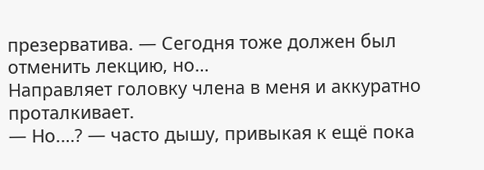презерватива. — Сегодня тоже должен был отменить лекцию, но…
Направляет головку члена в меня и аккуратно проталкивает.
— Но.…? — часто дышу, привыкая к ещё пока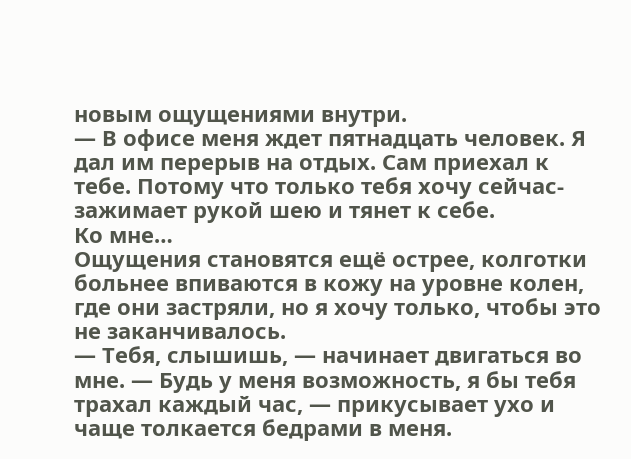новым ощущениями внутри.
— В офисе меня ждет пятнадцать человек. Я дал им перерыв на отдых. Сам приехал к тебе. Потому что только тебя хочу сейчас- зажимает рукой шею и тянет к себе.
Ко мне…
Ощущения становятся ещё острее, колготки больнее впиваются в кожу на уровне колен, где они застряли, но я хочу только, чтобы это не заканчивалось.
— Тебя, слышишь, — начинает двигаться во мне. — Будь у меня возможность, я бы тебя трахал каждый час, — прикусывает ухо и чаще толкается бедрами в меня.